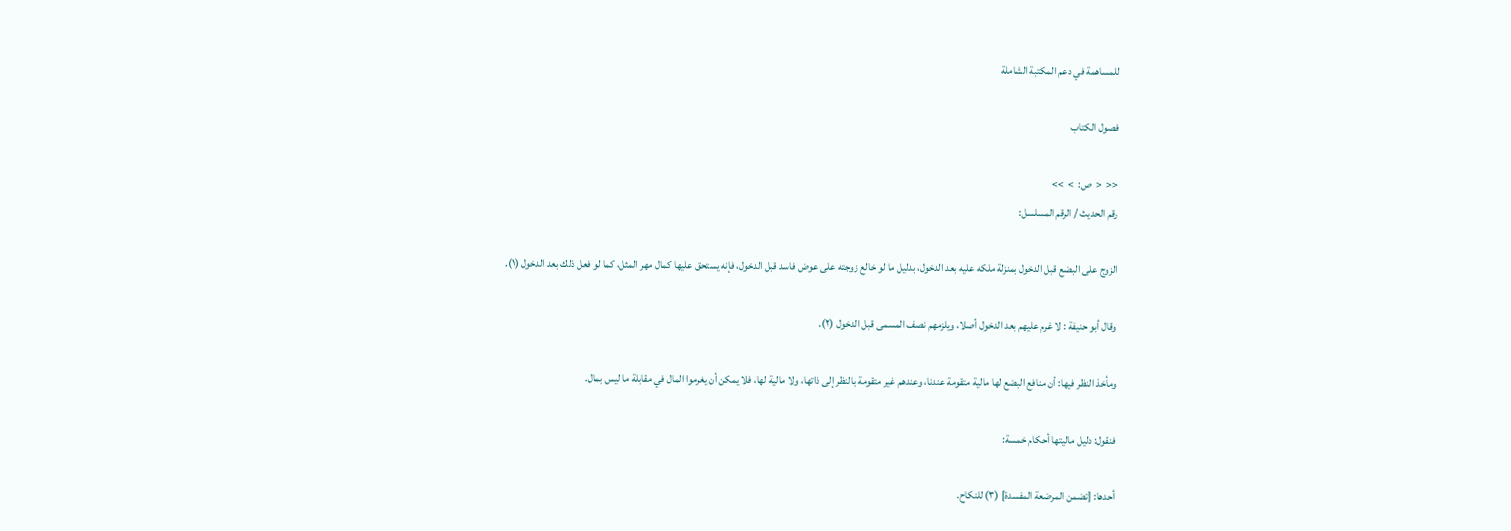للمساهمة في دعم المكتبة الشاملة

فصول الكتاب

<<  <  ص:  >  >>
رقم الحديث / الرقم المسلسل:

الزوج على البضع قبل الدخول بمنزلة ملكه عليه بعد الدخول، بدليل ما لو خالع زوجته على عوض فاسد قبل الدخول، فإنه يستحق عليها كمال مهر المثل، كما لو فعل ذلك بعد الدخول (١).

وقال أبو حنيفة : لا غرم عليهم بعد الدخول أصلا، ويلزمهم نصف المسمى قبل الدخول (٢).

ومأخذ النظر فيها: أن منافع البضع لها مالية متقومة عندنا، وعندهم غير متقومة بالنظر إلى ذاتها، ولا مالية لها، فلا يمكن أن يغرموا المال في مقابلة ما ليس بمال.

فنقول: دليل ماليتها أحكام خمسة:

أحدها: [تضمن المرضعة المفسدة] (٣) للنكاح.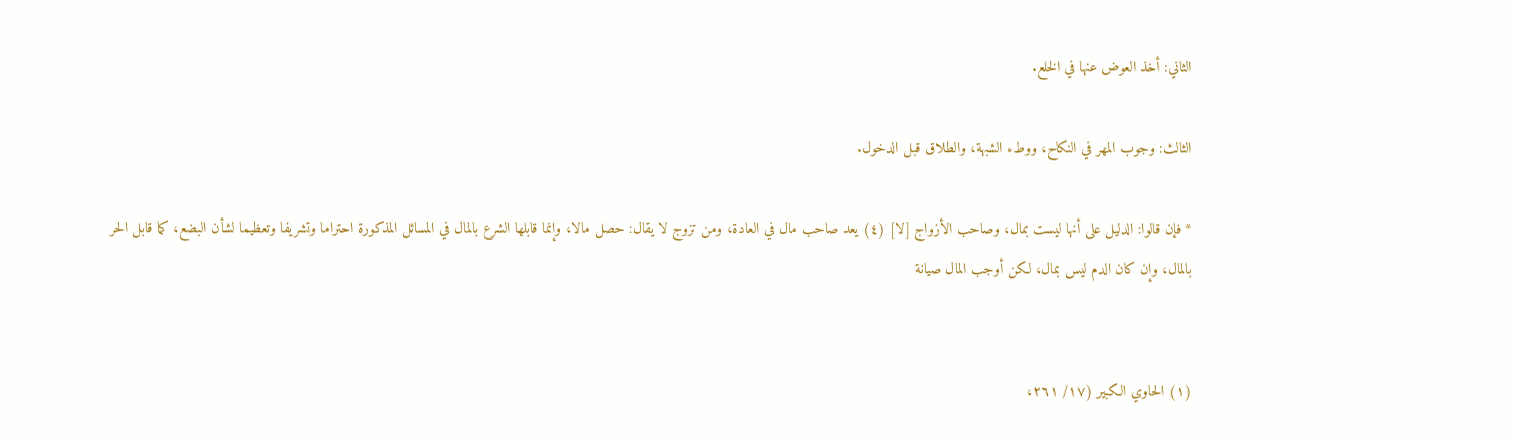الثاني: أخذ العوض عنها في الخلع.

الثالث: وجوب المهر في النكاح، ووطء الشبهة، والطلاق قبل الدخول.

* فإن قالوا: الدليل على أنها ليست بمال، وصاحب الأزواج [لا] (٤) يعد صاحب مال في العادة، ومن تزوج لا يقال: حصل مالا، وإنما قابلها الشرع بالمال في المسائل المذكورة احتراما وتشريفا وتعظيما لشأن البضع، كما قابل الحر بالمال، وإن كان الدم ليس بمال، لكن أوجب المال صيانة


(١) الحاوي الكبير (١٧/ ٢٦١،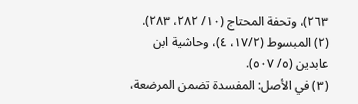٢٦٣)، وتحفة المحتاج (١٠/ ٢٨٢، ٢٨٣).
(٢) المبسوط (١٧/٢، ٤)، وحاشية ابن عابدين (٥/ ٥٠٧).
(٣) في الأصل: المفسدة تضمن المرضعة،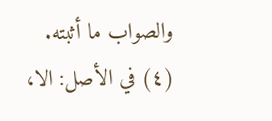والصواب ما أثبته.
(٤) في الأصل: الا،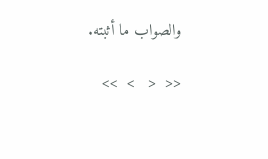والصواب ما أثبته.

<<  <   >  >>